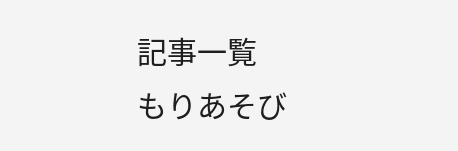記事一覧
もりあそび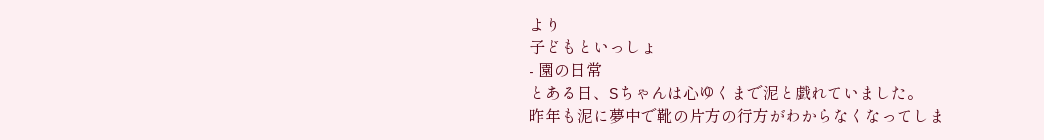より
子どもといっしょ
- 園の日常
とある日、Sちゃんは心ゆくまで泥と戯れていました。
昨年も泥に夢中で靴の片方の行方がわからなくなってしま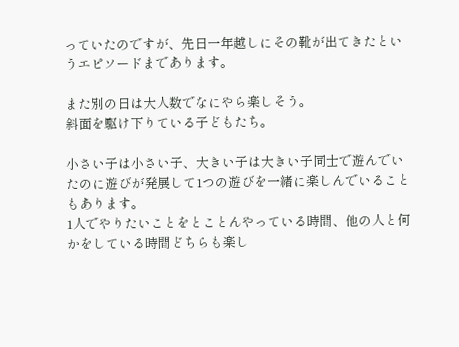っていたのですが、先日一年越しにその靴が出てきたというエピソードまであります。

また別の日は大人数でなにやら楽しそう。
斜面を駆け下りている子どもたち。

小さい子は小さい子、大きい子は大きい子同士で遊んでいたのに遊びが発展して1つの遊びを一緒に楽しんでいることもあります。
1人でやりたいことをとことんやっている時間、他の人と何かをしている時間どちらも楽し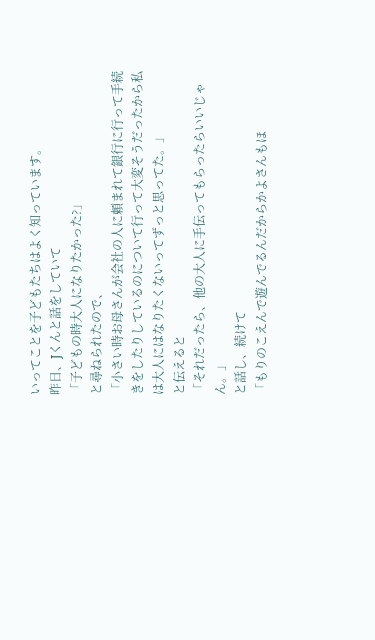いってことを子どもたちはよく知っています。
昨日、Jくんと話をしていて
「子どもの時大人になりたかった?」
と尋ねられたので、
「小さい時お母さんが会社の人に頼まれて銀行に行って手続きをしたりしているのについて行って大変そうだったから私は大人にはなりたくないってずっと思ってた。」
と伝えると
「それだったら、他の大人に手伝ってもらったらいいじゃん。」
と話し、続けて
「もりのこえんで遊んでるんだからかよさんもほ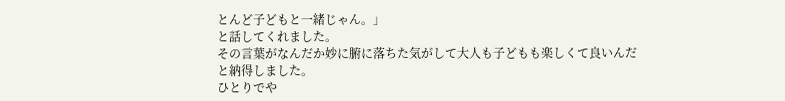とんど子どもと一緒じゃん。」
と話してくれました。
その言葉がなんだか妙に腑に落ちた気がして大人も子どもも楽しくて良いんだと納得しました。
ひとりでや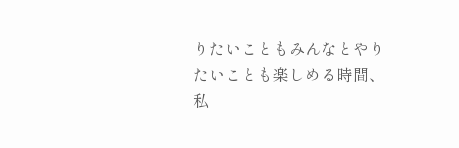りたいこともみんなとやりたいことも楽しめる時間、私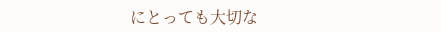にとっても大切な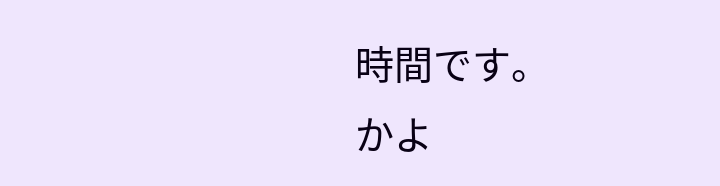時間です。
かよ